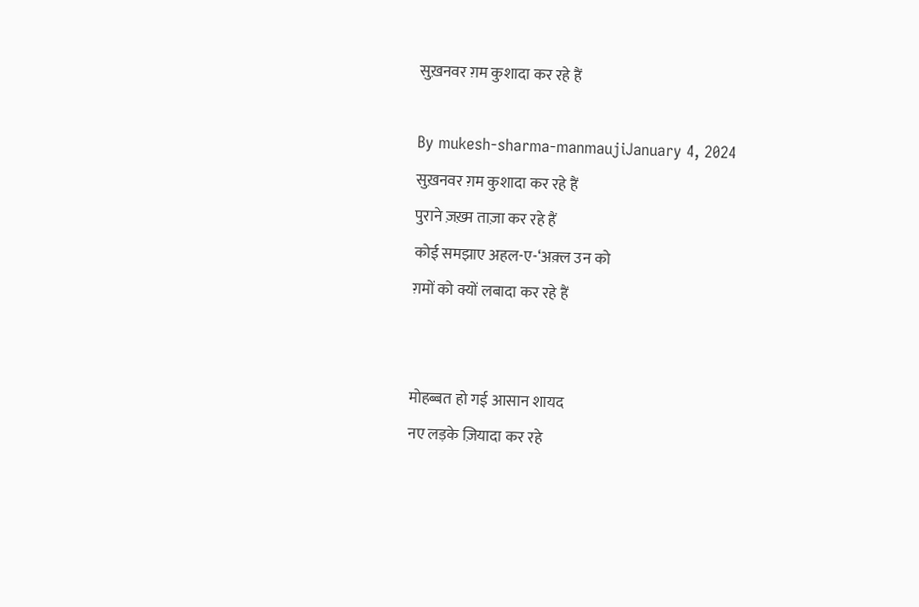सुख़नवर ग़म कुशादा कर रहे हैं

By mukesh-sharma-manmaujiJanuary 4, 2024
सुख़नवर ग़म कुशादा कर रहे हैं
पुराने ज़ख़्म ताज़ा कर रहे हैं
कोई समझाए अहल-ए-‘अक़्ल उन को
ग़मों को क्यों लबादा कर रहे हैं


मोहब्बत हो गई आसान शायद
नए लड़के ज़ियादा कर रहे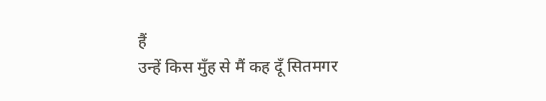हैं
उन्हें किस मुँह से मैं कह दूँ सितमगर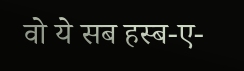वो ये सब हस्ब-ए-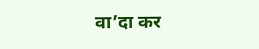वा’दा कर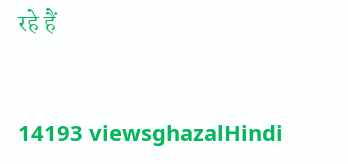रहे हैं


14193 viewsghazalHindi